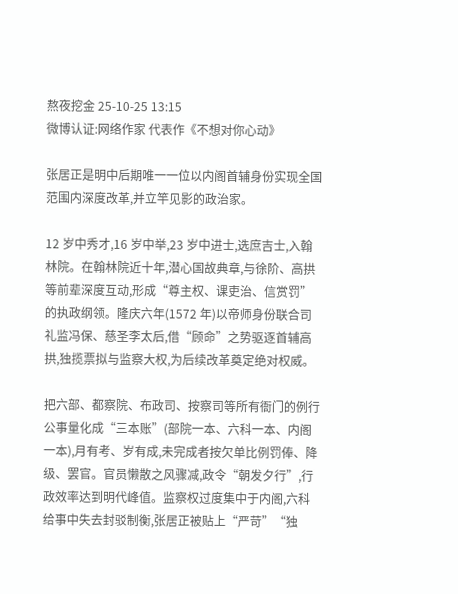熬夜挖金 25-10-25 13:15
微博认证:网络作家 代表作《不想对你心动》

张居正是明中后期唯一一位以内阁首辅身份实现全国范围内深度改革,并立竿见影的政治家。

12 岁中秀才,16 岁中举,23 岁中进士,选庶吉士,入翰林院。在翰林院近十年,潜心国故典章,与徐阶、高拱等前辈深度互动,形成“尊主权、课吏治、信赏罚”的执政纲领。隆庆六年(1572 年)以帝师身份联合司礼监冯保、慈圣李太后,借“顾命”之势驱逐首辅高拱,独揽票拟与监察大权,为后续改革奠定绝对权威。

把六部、都察院、布政司、按察司等所有衙门的例行公事量化成“三本账”(部院一本、六科一本、内阁一本),月有考、岁有成,未完成者按欠单比例罚俸、降级、罢官。官员懒散之风骤减,政令“朝发夕行”,行政效率达到明代峰值。监察权过度集中于内阁,六科给事中失去封驳制衡,张居正被贴上“严苛”“独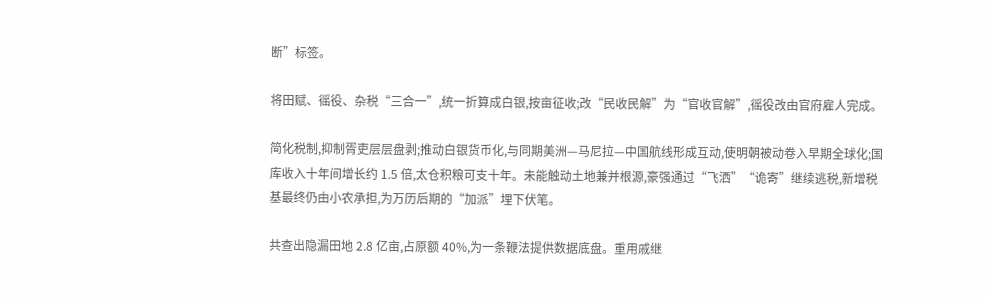断”标签。

将田赋、徭役、杂税“三合一”,统一折算成白银,按亩征收;改“民收民解”为“官收官解”,徭役改由官府雇人完成。

简化税制,抑制胥吏层层盘剥;推动白银货币化,与同期美洲—马尼拉—中国航线形成互动,使明朝被动卷入早期全球化;国库收入十年间增长约 1.5 倍,太仓积粮可支十年。未能触动土地兼并根源,豪强通过“飞洒”“诡寄”继续逃税,新增税基最终仍由小农承担,为万历后期的“加派”埋下伏笔。

共查出隐漏田地 2.8 亿亩,占原额 40%,为一条鞭法提供数据底盘。重用戚继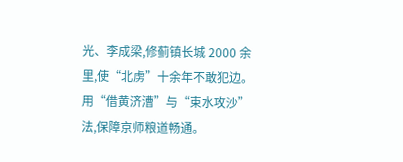光、李成梁,修蓟镇长城 2000 余里,使“北虏”十余年不敢犯边。用“借黄济漕”与“束水攻沙”法,保障京师粮道畅通。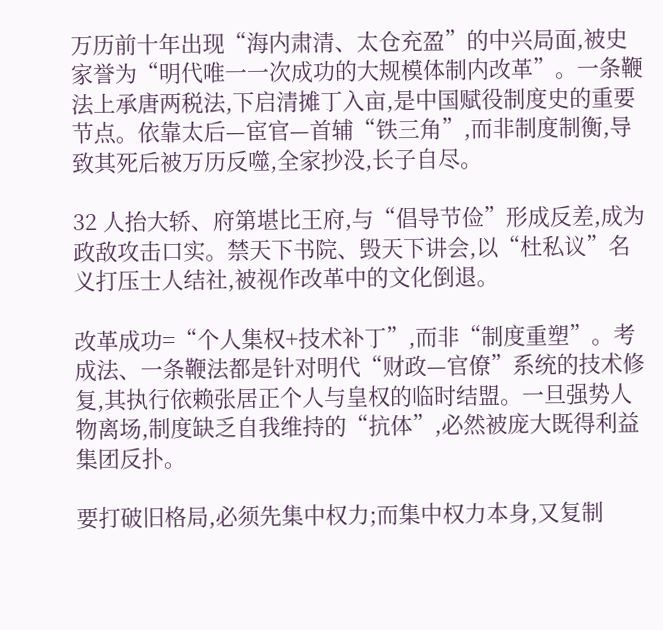万历前十年出现“海内肃清、太仓充盈”的中兴局面,被史家誉为“明代唯一一次成功的大规模体制内改革”。一条鞭法上承唐两税法,下启清摊丁入亩,是中国赋役制度史的重要节点。依靠太后—宦官—首辅“铁三角”,而非制度制衡,导致其死后被万历反噬,全家抄没,长子自尽。

32 人抬大轿、府第堪比王府,与“倡导节俭”形成反差,成为政敌攻击口实。禁天下书院、毁天下讲会,以“杜私议”名义打压士人结社,被视作改革中的文化倒退。

改革成功=“个人集权+技术补丁”,而非“制度重塑”。考成法、一条鞭法都是针对明代“财政—官僚”系统的技术修复,其执行依赖张居正个人与皇权的临时结盟。一旦强势人物离场,制度缺乏自我维持的“抗体”,必然被庞大既得利益集团反扑。

要打破旧格局,必须先集中权力;而集中权力本身,又复制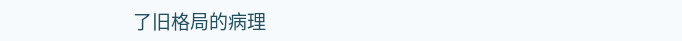了旧格局的病理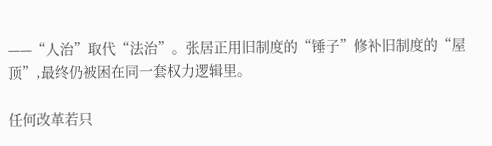——“人治”取代“法治”。张居正用旧制度的“锤子”修补旧制度的“屋顶”,最终仍被困在同一套权力逻辑里。

任何改革若只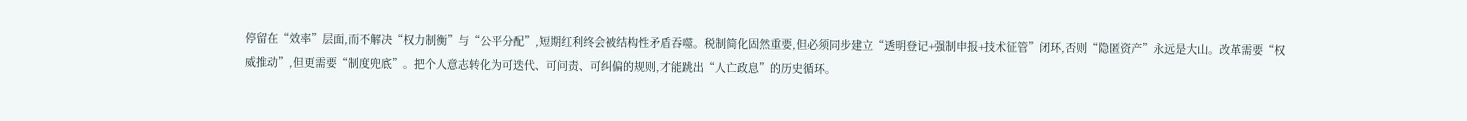停留在“效率”层面,而不解决“权力制衡”与“公平分配”,短期红利终会被结构性矛盾吞噬。税制简化固然重要,但必须同步建立“透明登记+强制申报+技术征管”闭环,否则“隐匿资产”永远是大山。改革需要“权威推动”,但更需要“制度兜底”。把个人意志转化为可迭代、可问责、可纠偏的规则,才能跳出“人亡政息”的历史循环。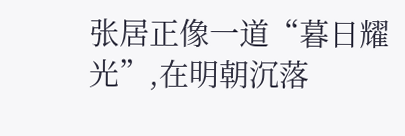张居正像一道“暮日耀光”,在明朝沉落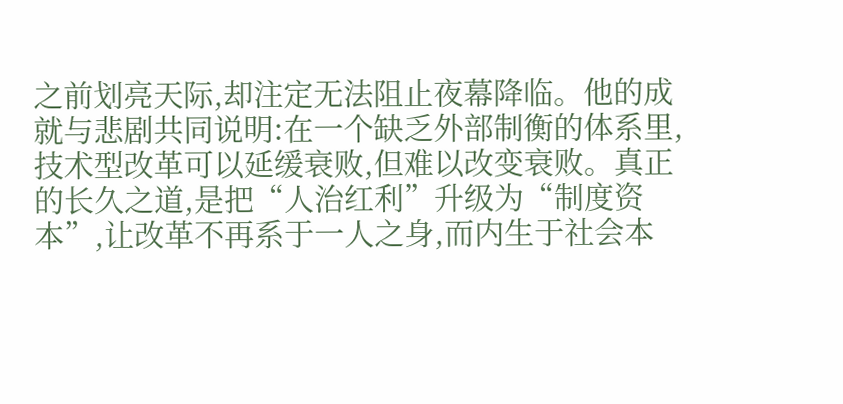之前划亮天际,却注定无法阻止夜幕降临。他的成就与悲剧共同说明:在一个缺乏外部制衡的体系里,技术型改革可以延缓衰败,但难以改变衰败。真正的长久之道,是把“人治红利”升级为“制度资本”,让改革不再系于一人之身,而内生于社会本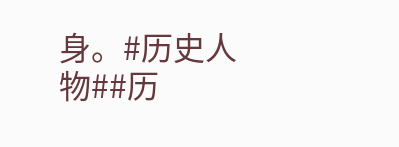身。#历史人物##历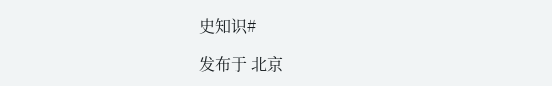史知识#

发布于 北京